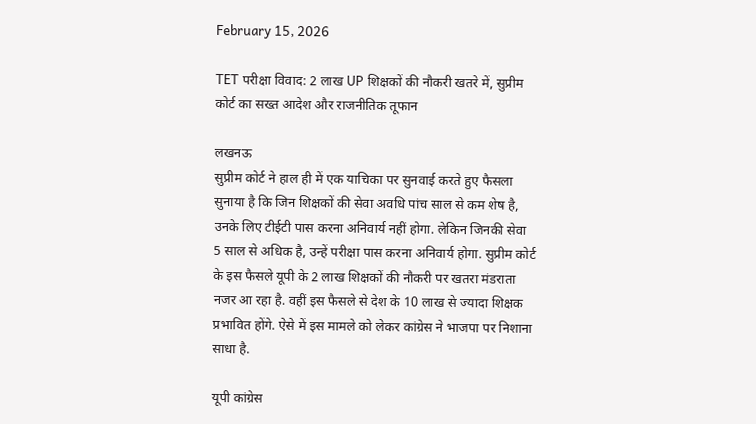February 15, 2026

TET परीक्षा विवाद: 2 लाख UP शिक्षकों की नौकरी खतरे में, सुप्रीम कोर्ट का सख्त आदेश और राजनीतिक तूफान

लखनऊ
सुप्रीम कोर्ट ने हाल ही में एक याचिका पर सुनवाई करते हुए फैसला सुनाया है कि जिन शिक्षकों की सेवा अवधि पांच साल से कम शेष है, उनके लिए टीईटी पास करना अनिवार्य नहीं होगा. लेकिन जिनकी सेवा 5 साल से अधिक है, उन्हें परीक्षा पास करना अनिवार्य होगा. सुप्रीम कोर्ट के इस फैसले यूपी के 2 लाख शिक्षकों की नौकरी पर खतरा मंडराता नजर आ रहा है. वहीं इस फैसले से देश के 10 लाख से ज्यादा शिक्षक प्रभावित होंगे. ऐसे में इस मामले को लेकर कांग्रेस ने भाजपा पर निशाना साधा है.

यूपी कांग्रेस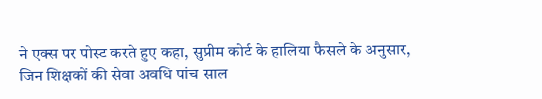ने एक्स पर पोस्ट करते हुए कहा, सुप्रीम कोर्ट के हालिया फैसले के अनुसार, जिन शिक्षकों की सेवा अवधि पांच साल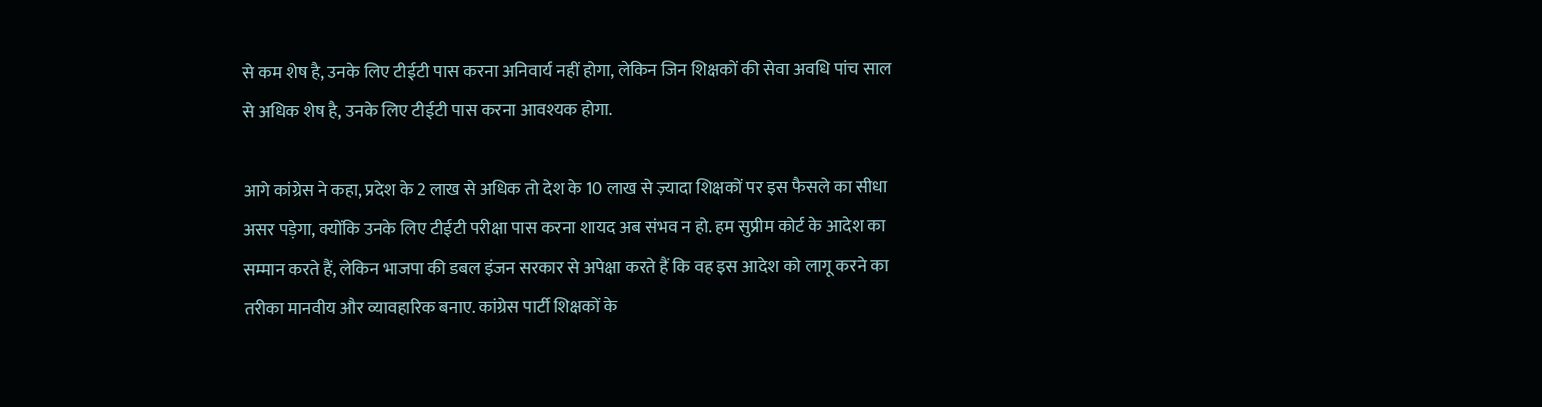से कम शेष है, उनके लिए टीईटी पास करना अनिवार्य नहीं होगा, लेकिन जिन शिक्षकों की सेवा अवधि पांच साल से अधिक शेष है, उनके लिए टीईटी पास करना आवश्यक होगा.

आगे कांग्रेस ने कहा, प्रदेश के 2 लाख से अधिक तो देश के 10 लाख से ज़्यादा शिक्षकों पर इस फैसले का सीधा असर पड़ेगा, क्योंकि उनके लिए टीईटी परीक्षा पास करना शायद अब संभव न हो. हम सुप्रीम कोर्ट के आदेश का सम्मान करते हैं, लेकिन भाजपा की डबल इंजन सरकार से अपेक्षा करते हैं कि वह इस आदेश को लागू करने का तरीका मानवीय और व्यावहारिक बनाए. कांग्रेस पार्टी शिक्षकों के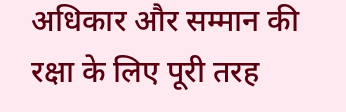अधिकार और सम्मान की रक्षा के लिए पूरी तरह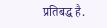प्रतिबद्ध है.